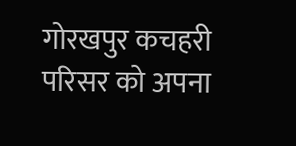गोरखपुर कचहरी परिसर को अपना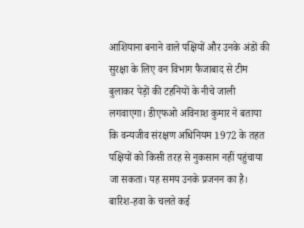आशियाना बनाने वाले पक्षियों और उनके अंडों की सुरक्षा के लिए वन विभाग फैजाबाद से टीम बुलाकर पेड़ों की टहनियों के नीचे जाली लगवाएगा। डीएफओ अविनाश कुमार ने बताया कि वन्यजीव संरक्षण अधिनियम 1972 के तहत पक्षियों को किसी तरह से नुकसान नहीं पहुंचाया जा सकता। यह समय उनके प्रजनन का है। बारिश-हवा के चलते कई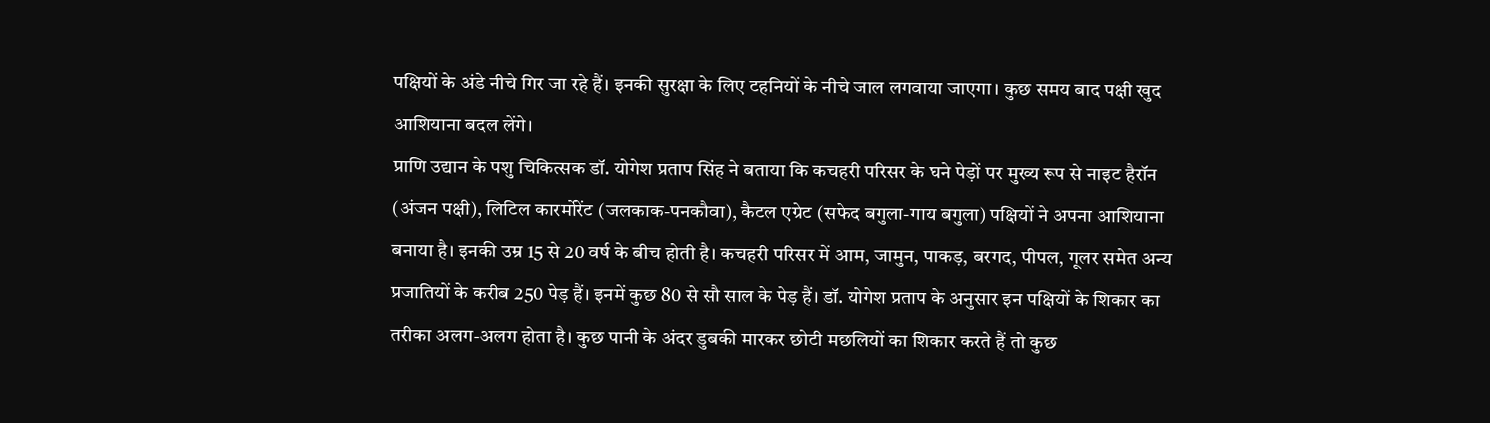पक्षियों के अंडे नीचे गिर जा रहे हैं। इनकी सुरक्षा के लिए टहनियों के नीचे जाल लगवाया जाएगा। कुछ समय बाद पक्षी खुद आशियाना बदल लेंगे।
प्राणि उद्यान के पशु चिकित्सक डॉ. योगेश प्रताप सिंह ने बताया कि कचहरी परिसर के घने पेड़ों पर मुख्य रूप से नाइट हैरॉन (अंजन पक्षी), लिटिल कारर्मोरेंट (जलकाक-पनकौवा), कैटल एग्रेट (सफेद बगुला-गाय बगुला) पक्षियों ने अपना आशियाना बनाया है। इनकी उम्र 15 से 20 वर्ष के बीच होती है। कचहरी परिसर में आम, जामुन, पाकड़, बरगद, पीपल, गूलर समेत अन्य प्रजातियों के करीब 250 पेड़ हैं। इनमें कुछ 80 से सौ साल के पेड़ हैं। डॉ. योगेश प्रताप के अनुसार इन पक्षियों के शिकार का तरीका अलग-अलग होता है। कुछ पानी के अंदर डुबकी मारकर छोटी मछलियों का शिकार करते हैं तो कुछ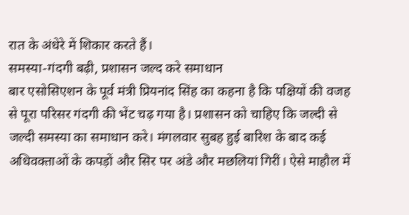रात के अंधेरे में शिकार करते हैं।
समस्या-गंदगी बढ़ी, प्रशासन जल्द करे समाधान
बार एसोसिएशन के पूर्व मंत्री प्रियनांद सिंह का कहना है कि पक्षियों की वजह से पूरा परिसर गंदगी की भेंट चढ़ गया है। प्रशासन को चाहिए कि जल्दी से जल्दी समस्या का समाधान करे। मंगलवार सुबह हुई बारिश के बाद कई अधिवक्ताओं के कपड़ों और सिर पर अंडे और मछलियां गिरीं। ऐसे माहौल में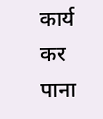कार्य कर पाना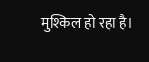मुश्किल हो रहा है।